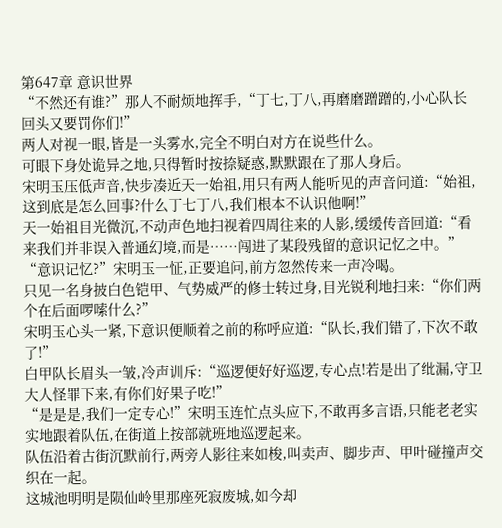第647章 意识世界
“不然还有谁?”那人不耐烦地挥手,“丁七,丁八,再磨磨蹭蹭的,小心队长回头又要罚你们!”
两人对视一眼,皆是一头雾水,完全不明白对方在说些什么。
可眼下身处诡异之地,只得暂时按捺疑惑,默默跟在了那人身后。
宋明玉压低声音,快步凑近天一始祖,用只有两人能听见的声音问道:“始祖,这到底是怎么回事?什么丁七丁八,我们根本不认识他啊!”
天一始祖目光微沉,不动声色地扫视着四周往来的人影,缓缓传音回道:“看来我们并非误入普通幻境,而是……闯进了某段残留的意识记忆之中。”
“意识记忆?”宋明玉一怔,正要追问,前方忽然传来一声冷喝。
只见一名身披白色铠甲、气势威严的修士转过身,目光锐利地扫来:“你们两个在后面啰嗦什么?”
宋明玉心头一紧,下意识便顺着之前的称呼应道:“队长,我们错了,下次不敢了!”
白甲队长眉头一皱,冷声训斥:“巡逻便好好巡逻,专心点!若是出了纰漏,守卫大人怪罪下来,有你们好果子吃!”
“是是是,我们一定专心!”宋明玉连忙点头应下,不敢再多言语,只能老老实实地跟着队伍,在街道上按部就班地巡逻起来。
队伍沿着古街沉默前行,两旁人影往来如梭,叫卖声、脚步声、甲叶碰撞声交织在一起。
这城池明明是陨仙岭里那座死寂废城,如今却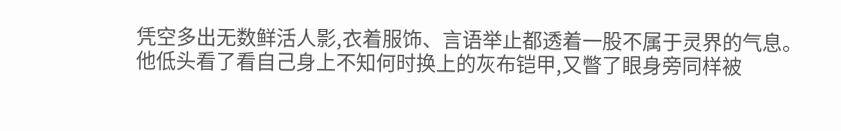凭空多出无数鲜活人影,衣着服饰、言语举止都透着一股不属于灵界的气息。
他低头看了看自己身上不知何时换上的灰布铠甲,又瞥了眼身旁同样被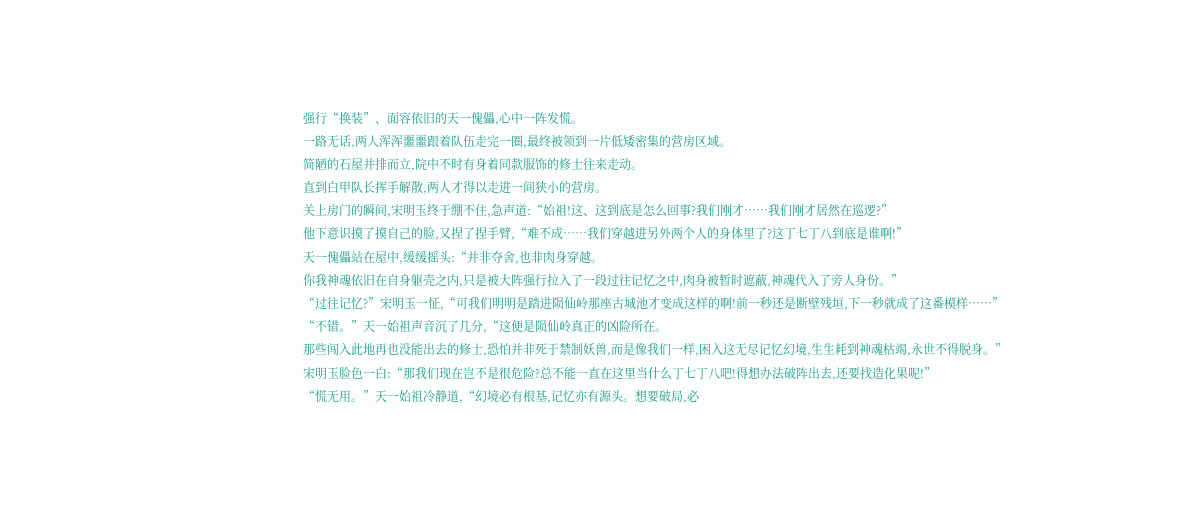强行“换装”、面容依旧的天一傀儡,心中一阵发慌。
一路无话,两人浑浑噩噩跟着队伍走完一圈,最终被领到一片低矮密集的营房区域。
简陋的石屋并排而立,院中不时有身着同款服饰的修士往来走动。
直到白甲队长挥手解散,两人才得以走进一间狭小的营房。
关上房门的瞬间,宋明玉终于绷不住,急声道:“始祖!这、这到底是怎么回事?我们刚才……我们刚才居然在巡逻?”
他下意识摸了摸自己的脸,又捏了捏手臂,“难不成……我们穿越进另外两个人的身体里了?这丁七丁八到底是谁啊!”
天一傀儡站在屋中,缓缓摇头:“并非夺舍,也非肉身穿越。
你我神魂依旧在自身躯壳之内,只是被大阵强行拉入了一段过往记忆之中,肉身被暂时遮蔽,神魂代入了旁人身份。”
“过往记忆?”宋明玉一怔,“可我们明明是踏进陨仙岭那座古城池才变成这样的啊!前一秒还是断壁残垣,下一秒就成了这番模样……”
“不错。”天一始祖声音沉了几分,“这便是陨仙岭真正的凶险所在。
那些闯入此地再也没能出去的修士,恐怕并非死于禁制妖兽,而是像我们一样,困入这无尽记忆幻境,生生耗到神魂枯竭,永世不得脱身。”
宋明玉脸色一白:“那我们现在岂不是很危险?总不能一直在这里当什么丁七丁八吧!得想办法破阵出去,还要找造化果呢!”
“慌无用。”天一始祖冷静道,“幻境必有根基,记忆亦有源头。想要破局,必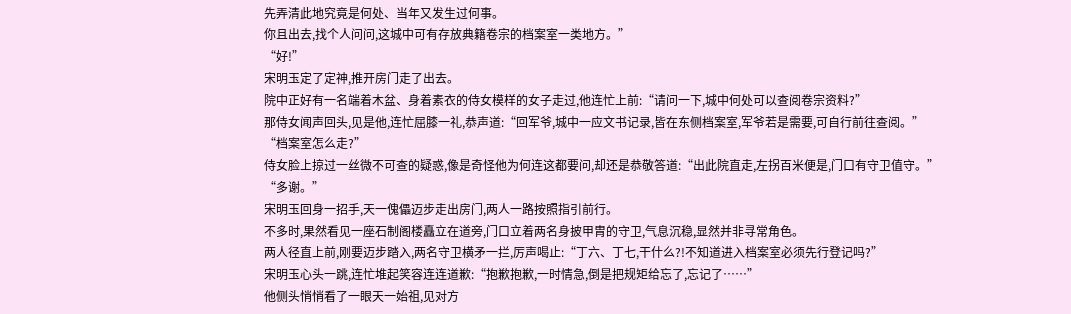先弄清此地究竟是何处、当年又发生过何事。
你且出去,找个人问问,这城中可有存放典籍卷宗的档案室一类地方。”
“好!”
宋明玉定了定神,推开房门走了出去。
院中正好有一名端着木盆、身着素衣的侍女模样的女子走过,他连忙上前:“请问一下,城中何处可以查阅卷宗资料?”
那侍女闻声回头,见是他,连忙屈膝一礼,恭声道:“回军爷,城中一应文书记录,皆在东侧档案室,军爷若是需要,可自行前往查阅。”
“档案室怎么走?”
侍女脸上掠过一丝微不可查的疑惑,像是奇怪他为何连这都要问,却还是恭敬答道:“出此院直走,左拐百米便是,门口有守卫值守。”
“多谢。”
宋明玉回身一招手,天一傀儡迈步走出房门,两人一路按照指引前行。
不多时,果然看见一座石制阁楼矗立在道旁,门口立着两名身披甲胄的守卫,气息沉稳,显然并非寻常角色。
两人径直上前,刚要迈步踏入,两名守卫横矛一拦,厉声喝止:“丁六、丁七,干什么?!不知道进入档案室必须先行登记吗?”
宋明玉心头一跳,连忙堆起笑容连连道歉:“抱歉抱歉,一时情急,倒是把规矩给忘了,忘记了……”
他侧头悄悄看了一眼天一始祖,见对方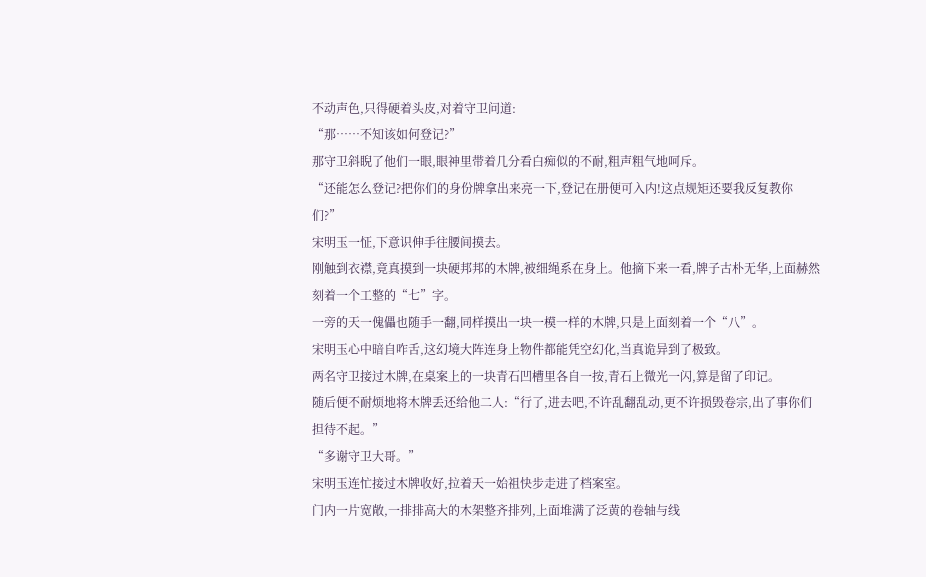不动声色,只得硬着头皮,对着守卫问道:
“那……不知该如何登记?”
那守卫斜睨了他们一眼,眼神里带着几分看白痴似的不耐,粗声粗气地呵斥。
“还能怎么登记?把你们的身份牌拿出来亮一下,登记在册便可入内!这点规矩还要我反复教你们?”
宋明玉一怔,下意识伸手往腰间摸去。
刚触到衣襟,竟真摸到一块硬邦邦的木牌,被细绳系在身上。他摘下来一看,牌子古朴无华,上面赫然刻着一个工整的“七”字。
一旁的天一傀儡也随手一翻,同样摸出一块一模一样的木牌,只是上面刻着一个“八”。
宋明玉心中暗自咋舌,这幻境大阵连身上物件都能凭空幻化,当真诡异到了极致。
两名守卫接过木牌,在桌案上的一块青石凹槽里各自一按,青石上微光一闪,算是留了印记。
随后便不耐烦地将木牌丢还给他二人:“行了,进去吧,不许乱翻乱动,更不许损毁卷宗,出了事你们担待不起。”
“多谢守卫大哥。”
宋明玉连忙接过木牌收好,拉着天一始祖快步走进了档案室。
门内一片宽敞,一排排高大的木架整齐排列,上面堆满了泛黄的卷轴与线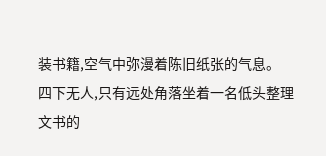装书籍,空气中弥漫着陈旧纸张的气息。
四下无人,只有远处角落坐着一名低头整理文书的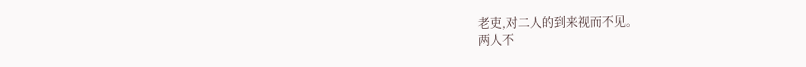老吏,对二人的到来视而不见。
两人不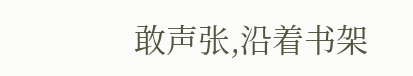敢声张,沿着书架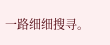一路细细搜寻。